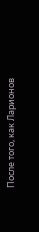После того, как Ларионов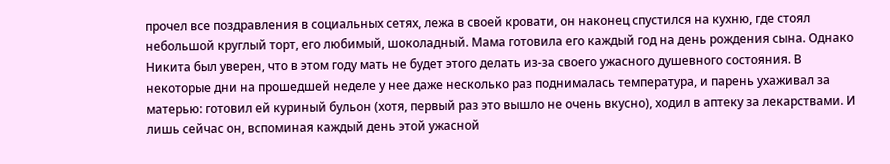прочел все поздравления в социальных сетях, лежа в своей кровати, он наконец спустился на кухню, где стоял небольшой круглый торт, его любимый, шоколадный. Мама готовила его каждый год на день рождения сына. Однако Никита был уверен, что в этом году мать не будет этого делать из-за своего ужасного душевного состояния. В некоторые дни на прошедшей неделе у нее даже несколько раз поднималась температура, и парень ухаживал за матерью: готовил ей куриный бульон (хотя, первый раз это вышло не очень вкусно), ходил в аптеку за лекарствами. И лишь сейчас он, вспоминая каждый день этой ужасной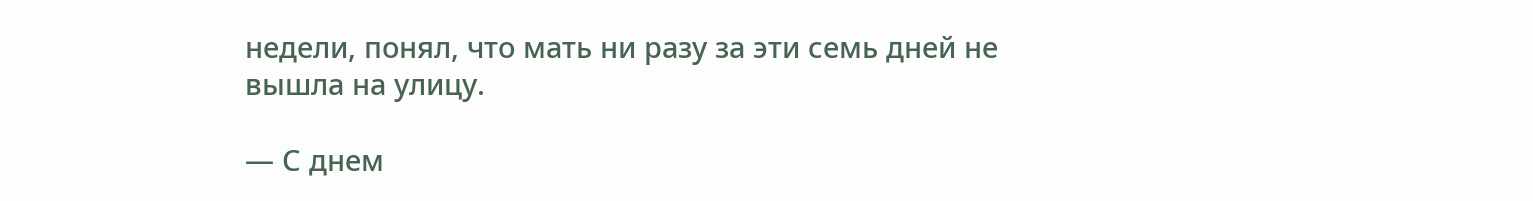недели, понял, что мать ни разу за эти семь дней не вышла на улицу.

— С днем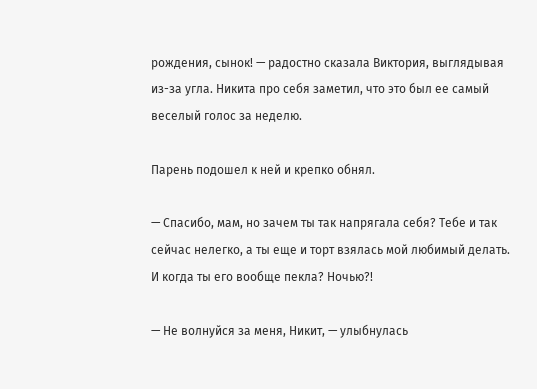рождения, сынок! — радостно сказала Виктория, выглядывая из-за угла. Никита про себя заметил, что это был ее самый веселый голос за неделю.

Парень подошел к ней и крепко обнял.

— Спасибо, мам, но зачем ты так напрягала себя? Тебе и так сейчас нелегко, а ты еще и торт взялась мой любимый делать. И когда ты его вообще пекла? Ночью?!

— Не волнуйся за меня, Никит, — улыбнулась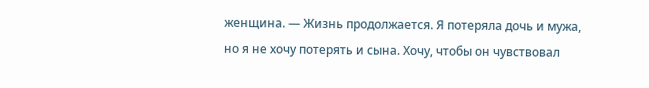женщина. — Жизнь продолжается. Я потеряла дочь и мужа, но я не хочу потерять и сына. Хочу, чтобы он чувствовал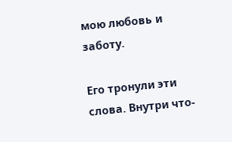мою любовь и заботу.

Его тронули эти слова. Внутри что-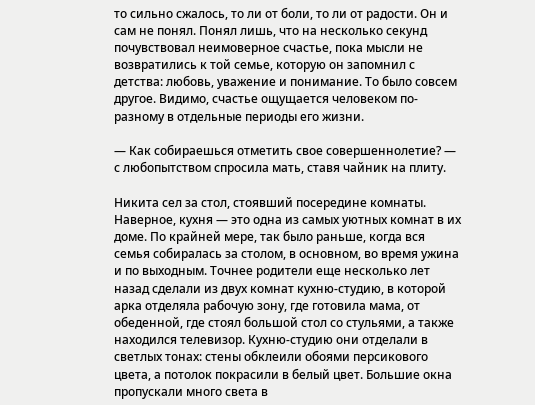то сильно сжалось, то ли от боли, то ли от радости. Он и сам не понял. Понял лишь, что на несколько секунд почувствовал неимоверное счастье, пока мысли не возвратились к той семье, которую он запомнил с детства: любовь, уважение и понимание. То было совсем другое. Видимо, счастье ощущается человеком по-разному в отдельные периоды его жизни.

— Как собираешься отметить свое совершеннолетие? — с любопытством спросила мать, ставя чайник на плиту.

Никита сел за стол, стоявший посередине комнаты. Наверное, кухня — это одна из самых уютных комнат в их доме. По крайней мере, так было раньше, когда вся семья собиралась за столом, в основном, во время ужина и по выходным. Точнее родители еще несколько лет назад сделали из двух комнат кухню-студию, в которой арка отделяла рабочую зону, где готовила мама, от обеденной, где стоял большой стол со стульями, а также находился телевизор. Кухню-студию они отделали в светлых тонах: стены обклеили обоями персикового цвета, а потолок покрасили в белый цвет. Большие окна пропускали много света в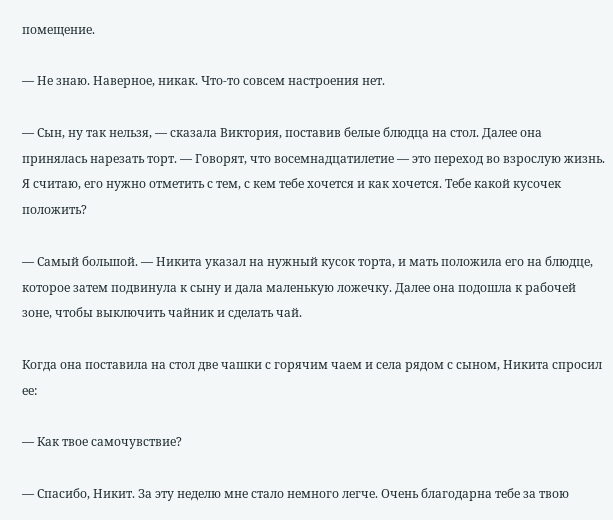помещение.

— Не знаю. Наверное, никак. Что-то совсем настроения нет.

— Сын, ну так нельзя, — сказала Виктория, поставив белые блюдца на стол. Далее она принялась нарезать торт. — Говорят, что восемнадцатилетие — это переход во взрослую жизнь. Я считаю, его нужно отметить с тем, с кем тебе хочется и как хочется. Тебе какой кусочек положить?

— Самый большой. — Никита указал на нужный кусок торта, и мать положила его на блюдце, которое затем подвинула к сыну и дала маленькую ложечку. Далее она подошла к рабочей зоне, чтобы выключить чайник и сделать чай.

Когда она поставила на стол две чашки с горячим чаем и села рядом с сыном, Никита спросил ее:

— Как твое самочувствие?

— Спасибо, Никит. За эту неделю мне стало немного легче. Очень благодарна тебе за твою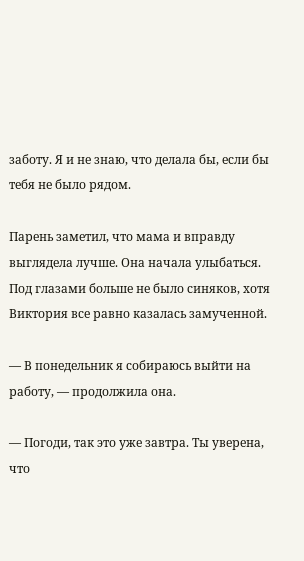заботу. Я и не знаю, что делала бы, если бы тебя не было рядом.

Парень заметил, что мама и вправду выглядела лучше. Она начала улыбаться. Под глазами больше не было синяков, хотя Виктория все равно казалась замученной.

— В понедельник я собираюсь выйти на работу, — продолжила она.

— Погоди, так это уже завтра. Ты уверена, что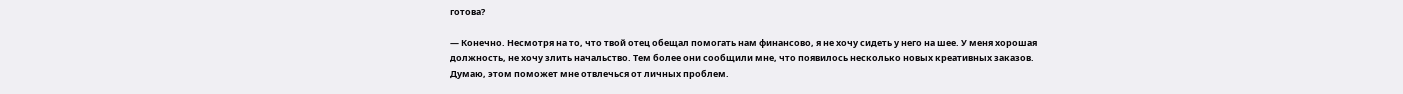готова?

— Конечно. Несмотря на то, что твой отец обещал помогать нам финансово, я не хочу сидеть у него на шее. У меня хорошая должность, не хочу злить начальство. Тем более они сообщили мне, что появилось несколько новых креативных заказов. Думаю, этом поможет мне отвлечься от личных проблем.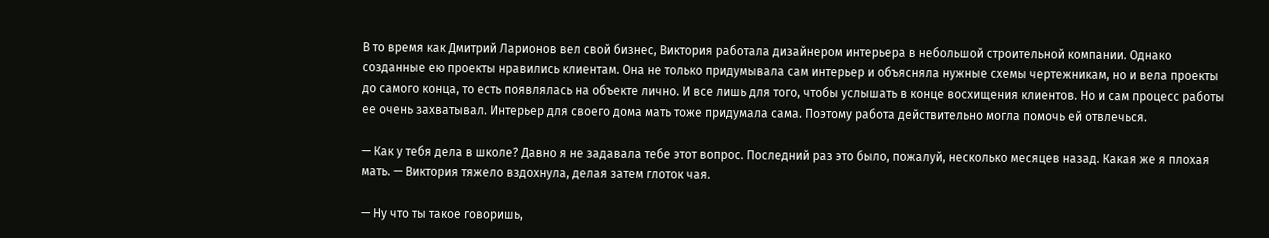В то время как Дмитрий Ларионов вел свой бизнес, Виктория работала дизайнером интерьера в небольшой строительной компании. Однако созданные ею проекты нравились клиентам. Она не только придумывала сам интерьер и объясняла нужные схемы чертежникам, но и вела проекты до самого конца, то есть появлялась на объекте лично. И все лишь для того, чтобы услышать в конце восхищения клиентов. Но и сам процесс работы ее очень захватывал. Интерьер для своего дома мать тоже придумала сама. Поэтому работа действительно могла помочь ей отвлечься.

— Как у тебя дела в школе? Давно я не задавала тебе этот вопрос. Последний раз это было, пожалуй, несколько месяцев назад. Какая же я плохая мать. — Виктория тяжело вздохнула, делая затем глоток чая.

— Ну что ты такое говоришь,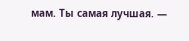мам. Ты самая лучшая. —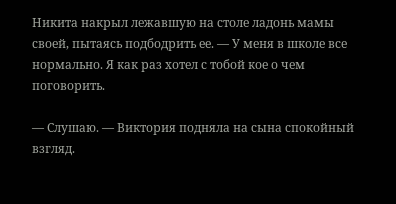Никита накрыл лежавшую на столе ладонь мамы своей, пытаясь подбодрить ее. — У меня в школе все нормально. Я как раз хотел с тобой кое о чем поговорить.

— Слушаю. — Виктория подняла на сына спокойный взгляд.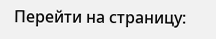Перейти на страницу: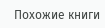Похожие книги